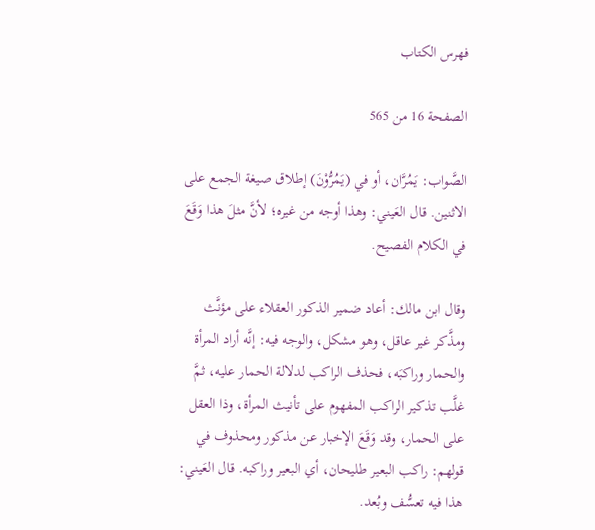فهرس الكتاب

الصفحة 16 من 565

الصَّواب: يَمُرَّان، أو في (يَمُرُّوْنَ) إطلاق صيغة الجمع على الاثنين. قال العَيني: وهذا أوجه من غيره؛ لأنَّ مثلَ هذا وَقَعَ في الكلام الفصيح.

وقال ابن مالك: أعاد ضمير الذكور العقلاء على مؤنَّث ومذَّكر غير عاقل، وهو مشكل، والوجه فيه: إنَّه أراد المرأة والحمار وراكبَه، فحذف الراكب لدلالة الحمار عليه، ثمَّ غلَّب تذكير الراكب المفهوم على تأنيث المرأة، وذا العقل على الحمار، وقد وَقَعَ الإخبار عن مذكور ومحذوف في قولهم: راكب البعير طليحان، أي البعير وراكبه. قال العَيني: هذا فيه تعسُّف وبُعد.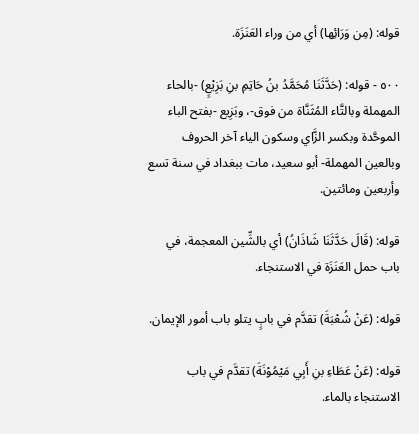قوله: (مِن وَرَائِها) أي من وراء العَنَزَة.

٥٠٠ - قوله: (حَدَّثَنَا مُحَمَّدُ بنُ حَاتِمِ بنِ بَزِيْعٍ) -بالحاء المهملة وبالتَّاء المُثَنَّاة من فوق-، وبَزِيع -بفتح الباء الموحَّدة وبكسر الزَّاي وسكون الياء آخر الحروف وبالعين المهملة- أبو سعيد، مات ببغداد في سنة تسع وأربعين ومائتين.

قوله: (قَالَ حَدَّثَنَا شَاذَانُ) أي بالشِّين المعجمة، في باب حمل العَنَزَة في الاستنجاء.

قوله: (عَنْ شُعْبَةَ) تقدَّم في بابٍ يتلو باب أمور الإيمان.

قوله: (عَنْ عَطَاءِ بنِ أَبِي مَيْمُوْنَةَ) تقدَّم في باب الاستنجاء بالماء.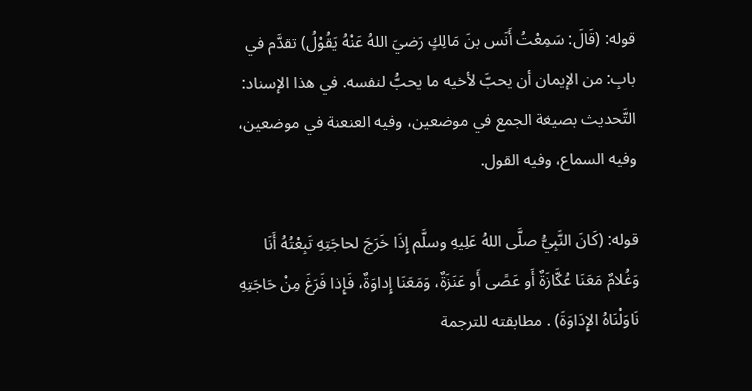قوله: (قَالَ: سَمِعْتُ أَنَس بنَ مَالِكٍ رَضيَ اللهُ عَنْهُ يَقُوْلُ) تقدَّم في بابِ: من الإيمان أن يحبَّ لأخيه ما يحبُّ لنفسه. في هذا الإسناد: التَّحديث بصيغة الجمع في موضعين، وفيه العنعنة في موضعين، وفيه السماع، وفيه القول.

قوله: (كَانَ النَّبِيُّ صلَّى اللهُ عَلِيهِ وسلَّم إِذَا خَرَجَ لحاجَتِهِ تَبِعْتُهُ أَنَا وَغُلامٌ مَعَنَا عُكَّازَةٌ أَو عَصًى أَو عَنَزَةٌ، وَمَعَنَا إِداوَةٌ، فَإِذا فَرَغَ مِنْ حَاجَتِهِ نَاوَلْنَاهُ الإِدَاوَةَ) . مطابقته للترجمة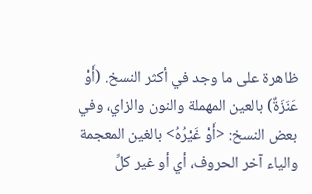ظاهرة على ما وجد في أكثر النسخ. (أَوْ عَنَزَةٌ) بالعين المهملة والنون والزاي، وفي بعض النسخ: <أَوْ غَيْرُهُ> بالغين المعجمة والياء آخر الحروف، أي أو غير كلِّ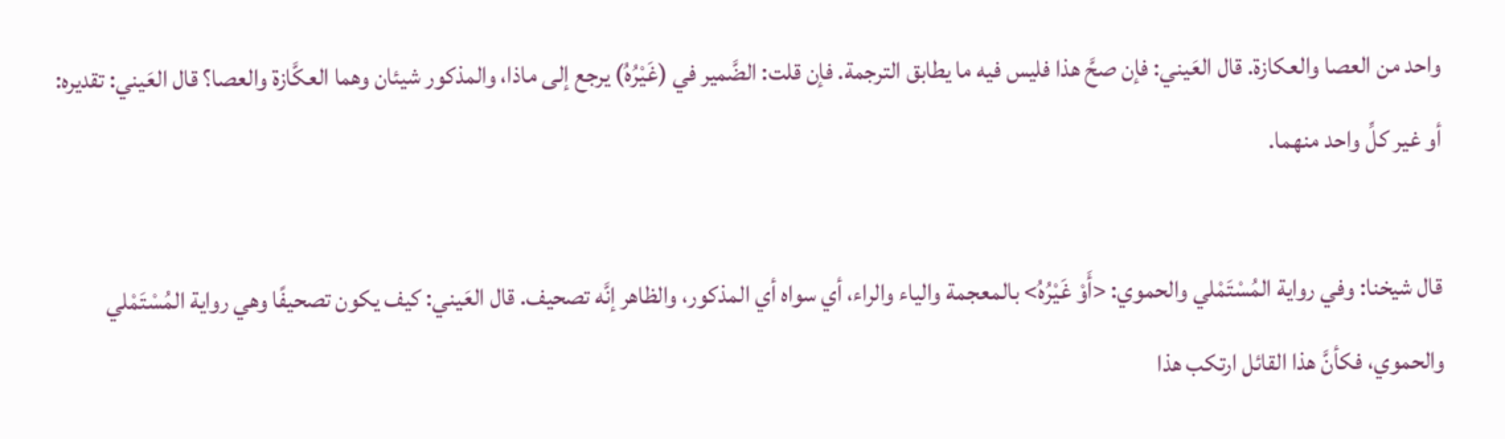واحد من العصا والعكازة. قال العَيني: فإن صحَّ هذا فليس فيه ما يطابق الترجمة. فإن قلت: الضَّمير في (غَيْرُهُ) يرجع إلى ماذا، والمذكور شيئان وهما العكَّازة والعصا؟ قال العَيني: تقديره: أو غير كلِّ واحد منهما.

قال شيخنا: وفي رواية المُسْتَمْلي والحموي: <أَوْ غَيْرُهُ> بالمعجمة والياء والراء، أي سواه أي المذكور، والظاهر إنَّه تصحيف. قال العَيني: كيف يكون تصحيفًا وهي رواية المُسْتَمْلي والحموي، فكأنَّ هذا القائل ارتكب هذا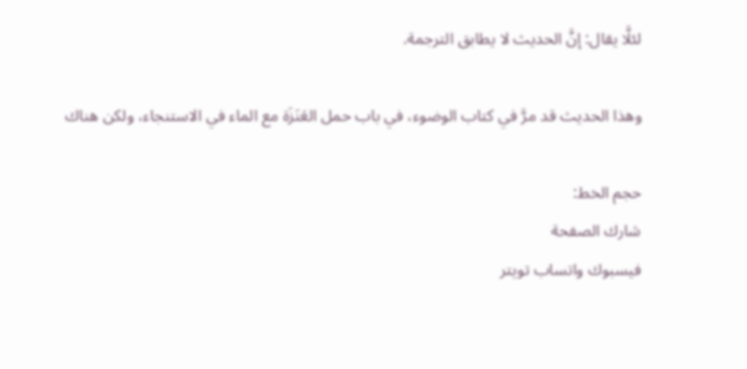لئلَّا يقال: إنَّ الحديث لا يطابق الترجمة.

وهذا الحديث قد مرَّ في كتاب الوضوء، في باب حمل العَنَزَة مع الماء في الاستنجاء، ولكن هناك

حجم الخط:
شارك الصفحة
فيسبوك واتساب تويتر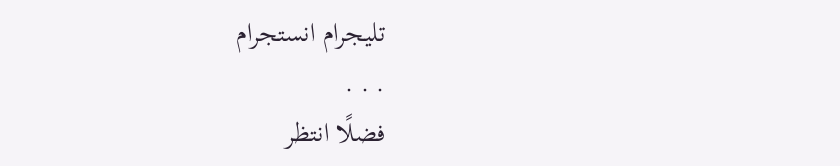تليجرام انستجرام
. . .
فضلًا انتظر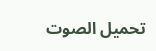تحميل الصوت